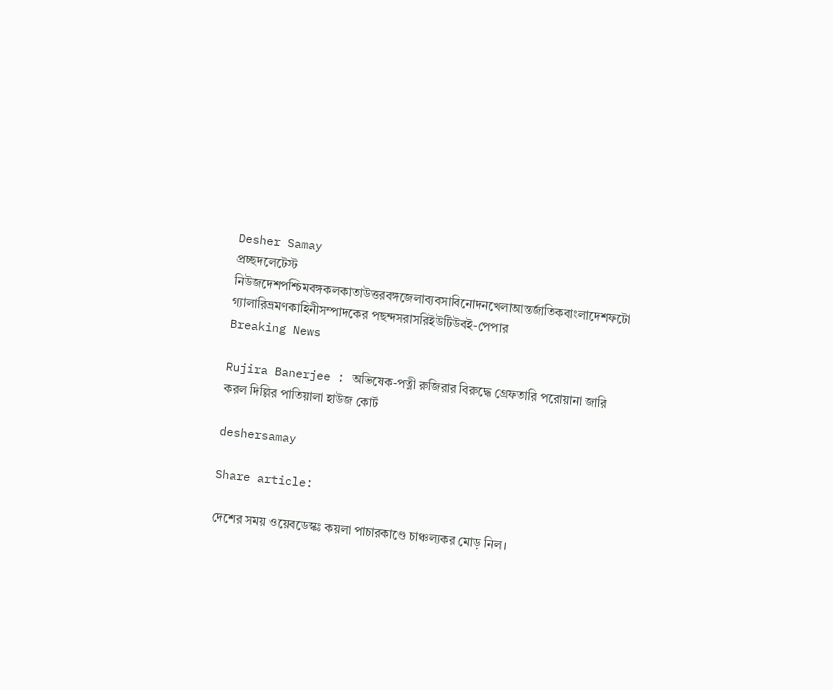Desher Samay
প্রচ্ছদলেটেস্ট নিউজদেশপশ্চিমবঙ্গকলকাতাউত্তরবঙ্গজেলাব্যবসাবিনোদনখেলাআন্তর্জাতিকবাংলাদেশফটো গ্যালারিভ্রমণকাহিনীসম্পাদকের পছন্দসরাসরিইউটিউবই-পেপার
Breaking News

Rujira Banerjee : অভিষেক-পত্নী রুজিরার বিরুদ্ধে গ্রেফতারি পরোয়ানা জারি করল দিল্লির পাতিয়ালা হাউজ কোর্ট

deshersamay

Share article:

দেশের সময় ওয়েবডেস্কঃ কয়লা পাচারকাণ্ডে চাঞ্চল্যকর মোড় নিল।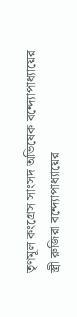তৃণমূল কংগ্রেস সাংসদ অভিষেক বন্দ্যোপাধ্যায়ের স্ত্রী রুজিরা বন্দ্যোপাধ্যায়ের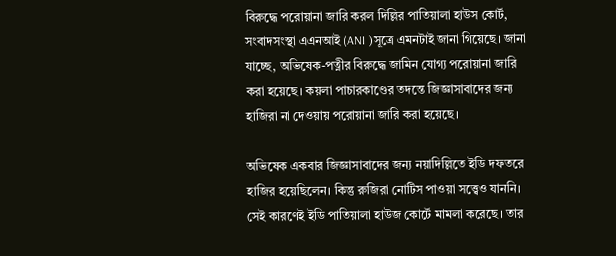বিরুদ্ধে পরোয়ানা জারি করল দিল্লির পাতিয়ালা হাউস কোর্ট, সংবাদসংস্থা এএনআই (ANI )সূত্রে এমনটাই জানা গিয়েছে। জানা যাচ্ছে, অভিষেক-পত্নীর বিরুদ্ধে জামিন যোগ্য পরোয়ানা জারি করা হয়েছে। কয়লা পাচারকাণ্ডের তদন্তে জিজ্ঞাসাবাদের জন্য হাজিরা না দেওয়ায় পরোয়ানা জারি করা হয়েছে।

অভিষেক একবার জিজ্ঞাসাবাদের জন্য নয়াদিল্লিতে ইডি দফতরে হাজির হয়েছিলেন। কিন্তু রুজিরা নোটিস পাওয়া সত্ত্বেও যাননি। সেই কারণেই ইডি পাতিয়ালা হাউজ কোর্টে মামলা করেছে। তার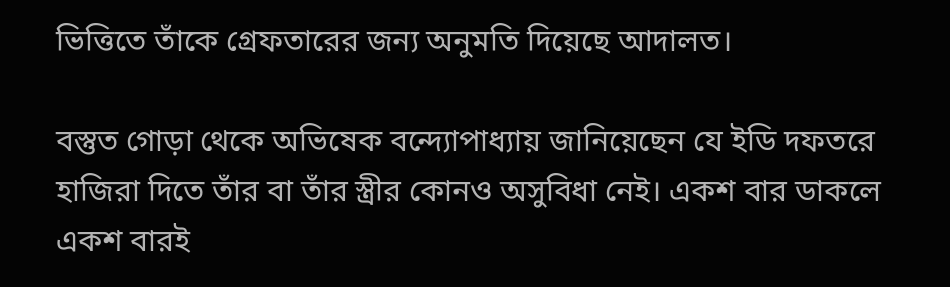ভিত্তিতে তাঁকে গ্রেফতারের জন্য অনুমতি দিয়েছে আদালত।

বস্তুত গোড়া থেকে অভিষেক বন্দ্যোপাধ্যায় জানিয়েছেন যে ইডি দফতরে হাজিরা দিতে তাঁর বা তাঁর স্ত্রীর কোনও অসুবিধা নেই। একশ বার ডাকলে একশ বারই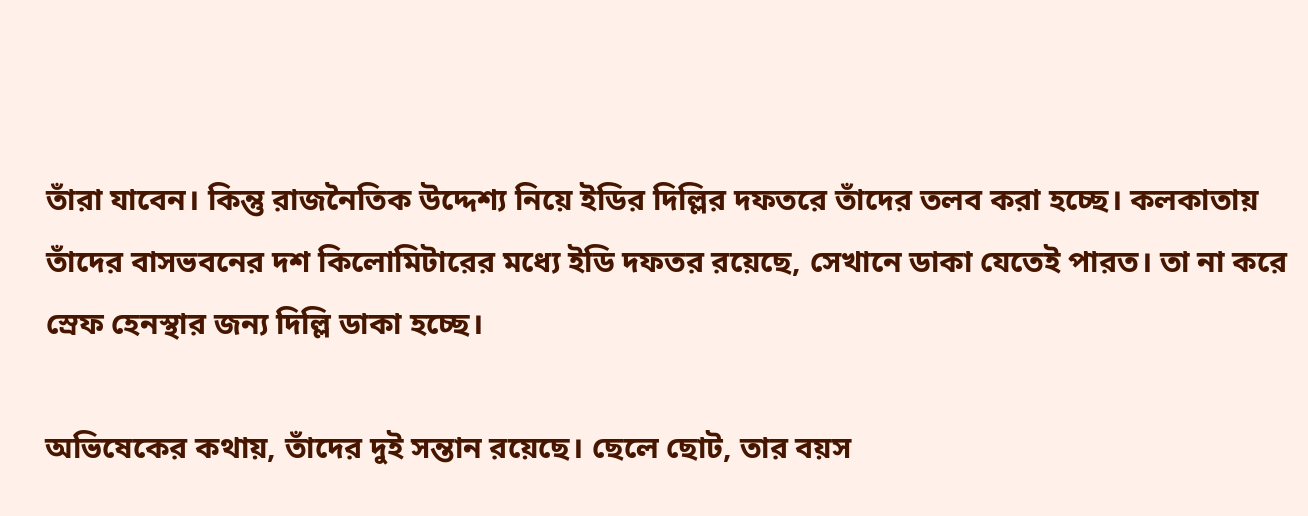তাঁরা যাবেন। কিন্তু রাজনৈতিক উদ্দেশ্য নিয়ে ইডির দিল্লির দফতরে তাঁদের তলব করা হচ্ছে। কলকাতায় তাঁদের বাসভবনের দশ কিলোমিটারের মধ্যে ইডি দফতর রয়েছে, সেখানে ডাকা যেতেই পারত। তা না করে স্রেফ হেনস্থার জন্য দিল্লি ডাকা হচ্ছে।

অভিষেকের কথায়, তাঁদের দুই সন্তান রয়েছে। ছেলে ছোট, তার বয়স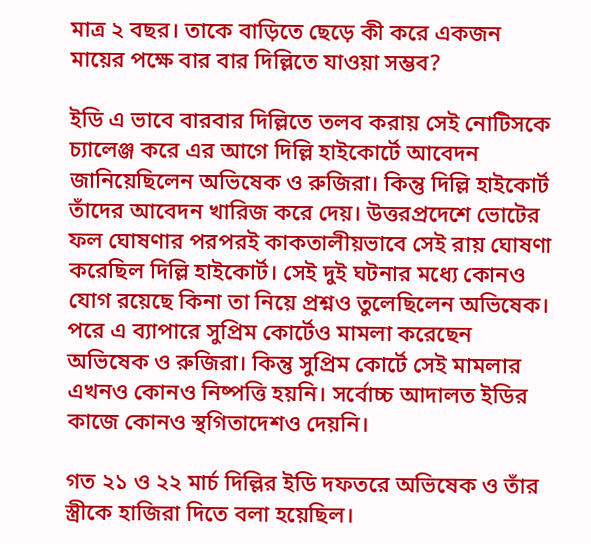মাত্র ২ বছর। তাকে বাড়িতে ছেড়ে কী করে একজন মায়ের পক্ষে বার বার দিল্লিতে যাওয়া সম্ভব?

ইডি এ ভাবে বারবার দিল্লিতে তলব করায় সেই নোটিসকে চ্যালেঞ্জ করে এর আগে দিল্লি হাইকোর্টে আবেদন জানিয়েছিলেন অভিষেক ও রুজিরা। কিন্তু দিল্লি হাইকোর্ট তাঁদের আবেদন খারিজ করে দেয়। উত্তরপ্রদেশে ভোটের ফল ঘোষণার পরপরই কাকতালীয়ভাবে সেই রায় ঘোষণা করেছিল দিল্লি হাইকোর্ট। সেই দুই ঘটনার মধ্যে কোনও যোগ রয়েছে কিনা তা নিয়ে প্রশ্নও তুলেছিলেন অভিষেক। পরে এ ব্যাপারে সুপ্রিম কোর্টেও মামলা করেছেন অভিষেক ও রুজিরা। কিন্তু সুপ্রিম কোর্টে সেই মামলার এখনও কোনও নিষ্পত্তি হয়নি। সর্বোচ্চ আদালত ইডির কাজে কোনও স্থগিতাদেশও দেয়নি।

গত ২১ ও ২২ মার্চ দিল্লির ইডি দফতরে অভিষেক ও তাঁর স্ত্রীকে হাজিরা দিতে বলা হয়েছিল।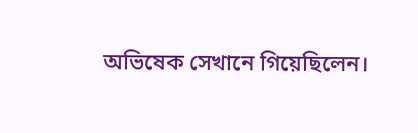অভিষেক সেখানে গিয়েছিলেন।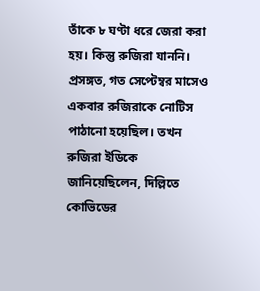তাঁকে ৮ ঘণ্টা ধরে জেরা করা হয়। কিন্তু রুজিরা যাননি। প্রসঙ্গত, গত সেপ্টেম্বর মাসেও একবার রুজিরাকে নোটিস পাঠানো হয়েছিল। তখন রুজিরা ইডিকে জানিয়েছিলেন, দিল্লিতে কোভিডের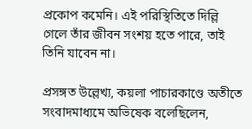প্রকোপ কমেনি। এই পরিস্থিতিতে দিল্লি গেলে তাঁর জীবন সংশয় হতে পারে, তাই তিনি যাবেন না।

প্রসঙ্গত উল্লেখ্য, কয়লা পাচারকাণ্ডে অতীতে সংবাদমাধ্যমে অভিষেক বলেছিলেন,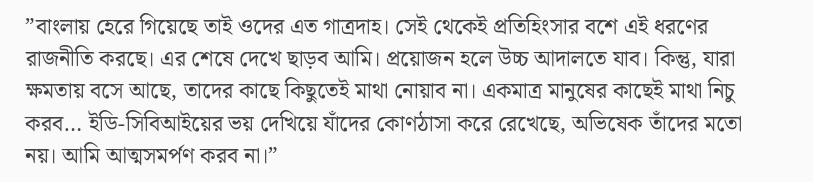”বাংলায় হেরে গিয়েছে তাই ওদের এত গাত্রদাহ। সেই থেকেই প্রতিহিংসার বশে এই ধরণের রাজনীতি করছে। এর শেষে দেখে ছাড়ব আমি। প্রয়োজন হলে উচ্চ আদালতে যাব। কিন্তু, যারা ক্ষমতায় বসে আছে, তাদের কাছে কিছুতেই মাথা নোয়াব না। একমাত্র মানুষের কাছেই মাথা নিচু করব… ইডি-সিবিআইয়ের ভয় দেখিয়ে যাঁদের কোণঠাসা করে রেখেছে, অভিষেক তাঁদের মতো নয়। আমি আত্মসমর্পণ করব না।”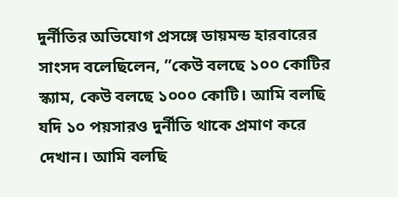দুর্নীতির অভিযোগ প্রসঙ্গে ডায়মন্ড হারবারের সাংসদ বলেছিলেন, ”কেউ বলছে ১০০ কোটির স্ক্যাম, কেউ বলছে ১০০০ কোটি। আমি বলছি যদি ১০ পয়সারও দুর্নীতি থাকে প্রমাণ করে দেখান। আমি বলছি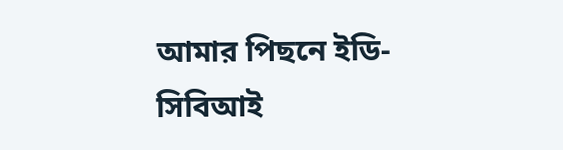আমার পিছনে ইডি-সিবিআই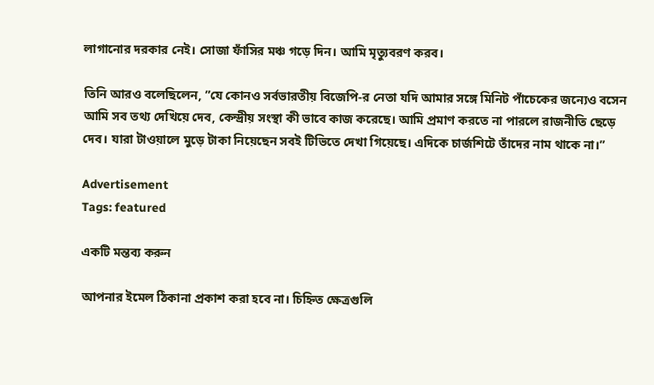লাগানোর দরকার নেই। সোজা ফাঁসির মঞ্চ গড়ে দিন। আমি মৃত্যুবরণ করব।

তিনি আরও বলেছিলেন, ”যে কোনও সর্বভারতীয় বিজেপি-র নেতা যদি আমার সঙ্গে মিনিট পাঁচেকের জন্যেও বসেন আমি সব তথ্য দেখিয়ে দেব, কেন্দ্রীয় সংস্থা কী ভাবে কাজ করেছে। আমি প্রমাণ করতে না পারলে রাজনীতি ছেড়ে দেব। যারা টাওয়ালে মুড়ে টাকা নিয়েছেন সবই টিভিতে দেখা গিয়েছে। এদিকে চার্জশিটে তাঁদের নাম থাকে না।”

Advertisement
Tags: featured

একটি মন্তব্য করুন

আপনার ইমেল ঠিকানা প্রকাশ করা হবে না। চিহ্নিত ক্ষেত্রগুলি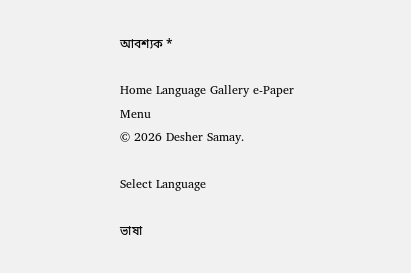আবশ্যক *

Home Language Gallery e-Paper
Menu
© 2026 Desher Samay.

Select Language

ভাষা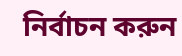নির্বাচন করুন